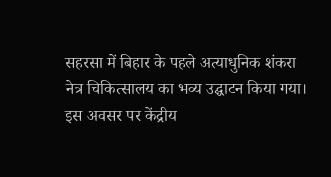सहरसा में बिहार के पहले अत्याधुनिक शंकरा नेत्र चिकित्सालय का भव्य उद्घाटन किया गया। इस अवसर पर केंद्रीय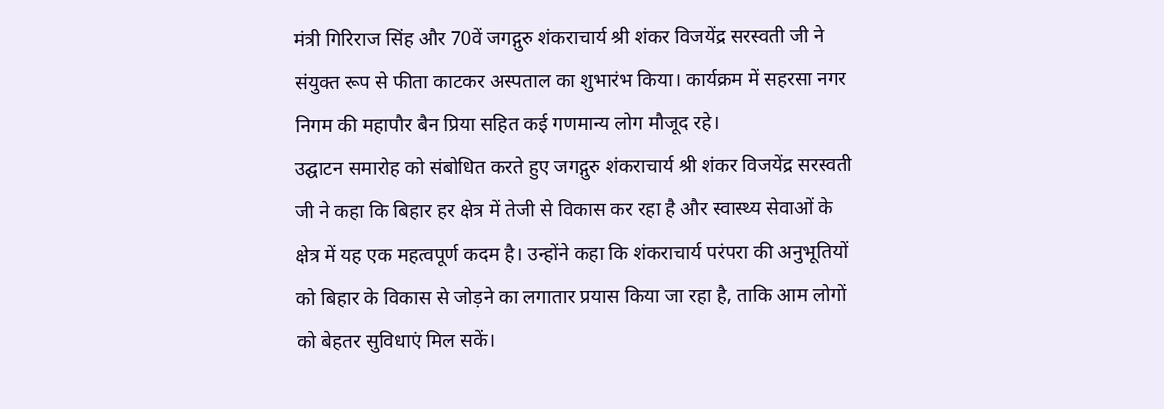मंत्री गिरिराज सिंह और 70वें जगद्गुरु शंकराचार्य श्री शंकर विजयेंद्र सरस्वती जी ने संयुक्त रूप से फीता काटकर अस्पताल का शुभारंभ किया। कार्यक्रम में सहरसा नगर निगम की महापौर बैन प्रिया सहित कई गणमान्य लोग मौजूद रहे।
उद्घाटन समारोह को संबोधित करते हुए जगद्गुरु शंकराचार्य श्री शंकर विजयेंद्र सरस्वती जी ने कहा कि बिहार हर क्षेत्र में तेजी से विकास कर रहा है और स्वास्थ्य सेवाओं के क्षेत्र में यह एक महत्वपूर्ण कदम है। उन्होंने कहा कि शंकराचार्य परंपरा की अनुभूतियों को बिहार के विकास से जोड़ने का लगातार प्रयास किया जा रहा है, ताकि आम लोगों को बेहतर सुविधाएं मिल सकें।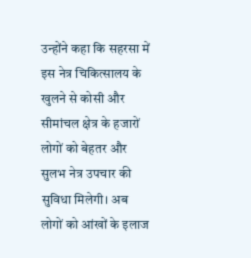उन्होंने कहा कि सहरसा में इस नेत्र चिकित्सालय के खुलने से कोसी और सीमांचल क्षेत्र के हजारों लोगों को बेहतर और सुलभ नेत्र उपचार की सुविधा मिलेगी। अब लोगों को आंखों के इलाज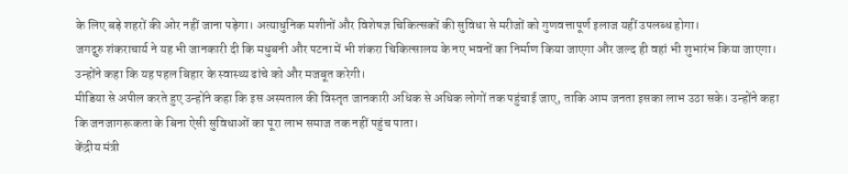के लिए बड़े शहरों की ओर नहीं जाना पड़ेगा। अत्याधुनिक मशीनों और विशेषज्ञ चिकित्सकों की सुविधा से मरीजों को गुणवत्तापूर्ण इलाज यहीं उपलब्ध होगा।
जगद्गुरु शंकराचार्य ने यह भी जानकारी दी कि मधुबनी और पटना में भी शंकरा चिकित्सालय के नए भवनों का निर्माण किया जाएगा और जल्द ही वहां भी शुभारंभ किया जाएगा। उन्होंने कहा कि यह पहल बिहार के स्वास्थ्य ढांचे को और मजबूत करेगी।
मीडिया से अपील करते हुए उन्होंने कहा कि इस अस्पताल की विस्तृत जानकारी अधिक से अधिक लोगों तक पहुंचाई जाए, ताकि आम जनता इसका लाभ उठा सके। उन्होंने कहा कि जनजागरूकता के बिना ऐसी सुविधाओं का पूरा लाभ समाज तक नहीं पहुंच पाता।
केंद्रीय मंत्री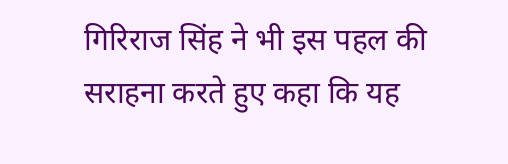गिरिराज सिंह ने भी इस पहल की सराहना करते हुए कहा कि यह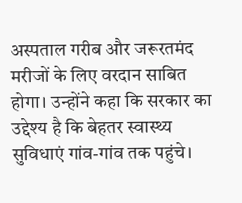अस्पताल गरीब और जरूरतमंद मरीजों के लिए वरदान साबित होगा। उन्होंने कहा कि सरकार का उद्देश्य है कि बेहतर स्वास्थ्य सुविधाएं गांव-गांव तक पहुंचे।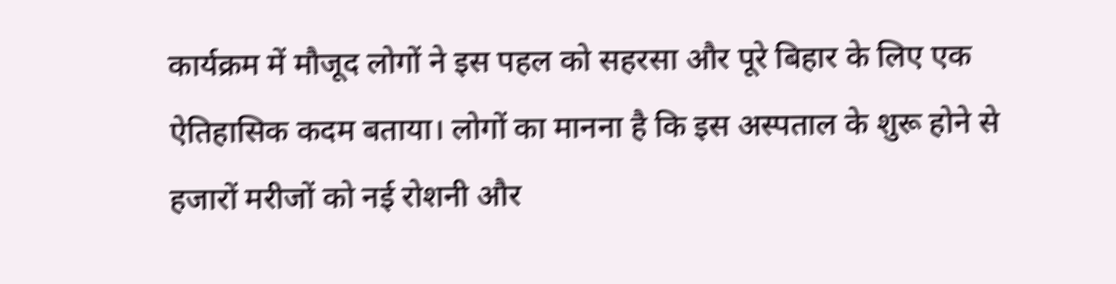कार्यक्रम में मौजूद लोगों ने इस पहल को सहरसा और पूरे बिहार के लिए एक ऐतिहासिक कदम बताया। लोगों का मानना है कि इस अस्पताल के शुरू होने से हजारों मरीजों को नई रोशनी और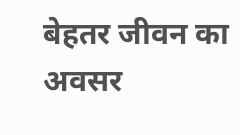बेहतर जीवन का अवसर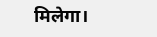मिलेगा।